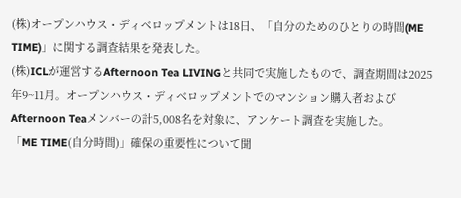(株)オープンハウス・ディベロップメントは18日、「自分のためのひとりの時間(ME TIME)」に関する調査結果を発表した。
(株)ICLが運営するAfternoon Tea LIVINGと共同で実施したもので、調査期間は2025年9~11月。オープンハウス・ディベロップメントでのマンション購入者およびAfternoon Teaメンバーの計5,008名を対象に、アンケート調査を実施した。
「ME TIME(自分時間)」確保の重要性について聞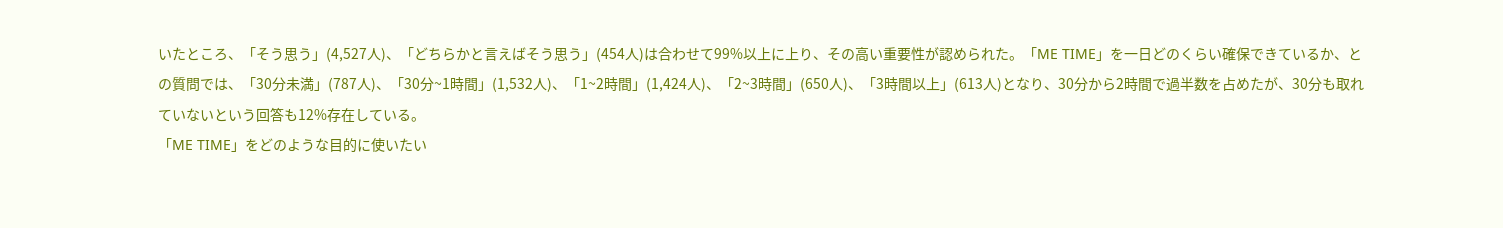いたところ、「そう思う」(4,527人)、「どちらかと言えばそう思う」(454人)は合わせて99%以上に上り、その高い重要性が認められた。「ME TIME」を一日どのくらい確保できているか、との質問では、「30分未満」(787人)、「30分~1時間」(1,532人)、「1~2時間」(1,424人)、「2~3時間」(650人)、「3時間以上」(613人)となり、30分から2時間で過半数を占めたが、30分も取れていないという回答も12%存在している。
「ME TIME」をどのような目的に使いたい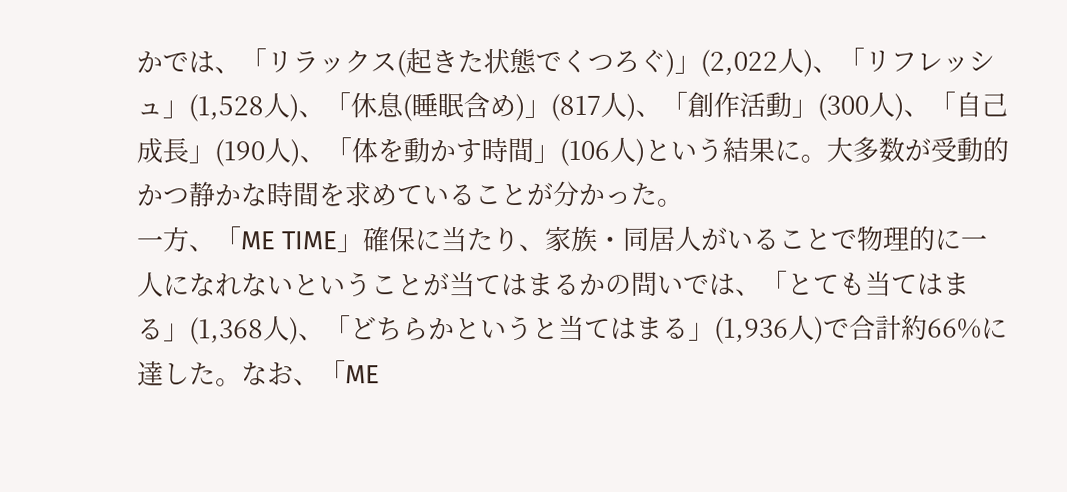かでは、「リラックス(起きた状態でくつろぐ)」(2,022人)、「リフレッシュ」(1,528人)、「休息(睡眠含め)」(817人)、「創作活動」(300人)、「自己成長」(190人)、「体を動かす時間」(106人)という結果に。大多数が受動的かつ静かな時間を求めていることが分かった。
一方、「ME TIME」確保に当たり、家族・同居人がいることで物理的に一人になれないということが当てはまるかの問いでは、「とても当てはまる」(1,368人)、「どちらかというと当てはまる」(1,936人)で合計約66%に達した。なお、「ME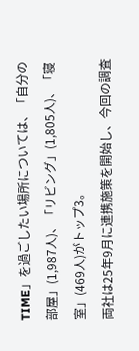TIME」を過ごしたい場所については、「自分の部屋」(1,987人)、「リビング」(1,805人)、「寝室」(469人)がトップ3。
両社は25年9月に連携施策を開始し、今回の調査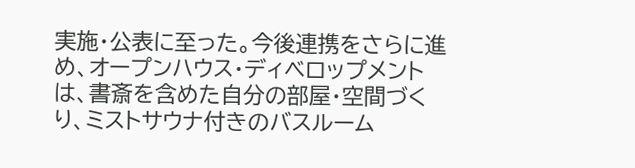実施・公表に至った。今後連携をさらに進め、オープンハウス・ディベロップメントは、書斎を含めた自分の部屋・空間づくり、ミストサウナ付きのバスルーム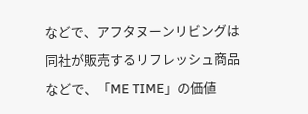などで、アフタヌーンリビングは同社が販売するリフレッシュ商品などで、「ME TIME」の価値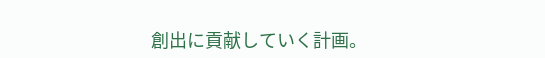創出に貢献していく計画。